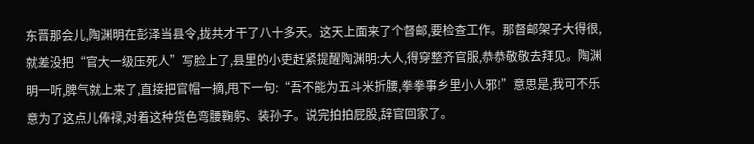东晋那会儿,陶渊明在彭泽当县令,拢共才干了八十多天。这天上面来了个督邮,要检查工作。那督邮架子大得很,就差没把“官大一级压死人”写脸上了,县里的小吏赶紧提醒陶渊明:大人,得穿整齐官服,恭恭敬敬去拜见。陶渊明一听,脾气就上来了,直接把官帽一摘,甩下一句:“吾不能为五斗米折腰,拳拳事乡里小人邪!”意思是,我可不乐意为了这点儿俸禄,对着这种货色弯腰鞠躬、装孙子。说完拍拍屁股,辞官回家了。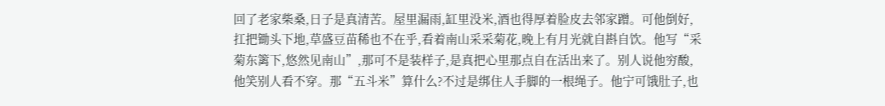回了老家柴桑,日子是真清苦。屋里漏雨,缸里没米,酒也得厚着脸皮去邻家蹭。可他倒好,扛把锄头下地,草盛豆苗稀也不在乎,看着南山采采菊花,晚上有月光就自斟自饮。他写“采菊东篱下,悠然见南山”,那可不是装样子,是真把心里那点自在活出来了。别人说他穷酸,他笑别人看不穿。那“五斗米”算什么?不过是绑住人手脚的一根绳子。他宁可饿肚子,也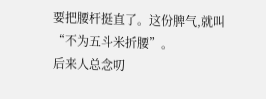要把腰杆挺直了。这份脾气,就叫“不为五斗米折腰”。
后来人总念叨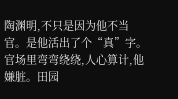陶渊明,不只是因为他不当官。是他活出了个“真”字。官场里弯弯绕绕,人心算计,他嫌脏。田园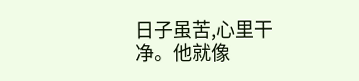日子虽苦,心里干净。他就像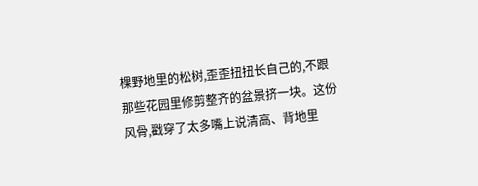棵野地里的松树,歪歪扭扭长自己的,不跟那些花园里修剪整齐的盆景挤一块。这份风骨,戳穿了太多嘴上说清高、背地里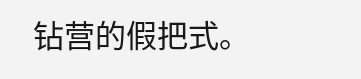钻营的假把式。